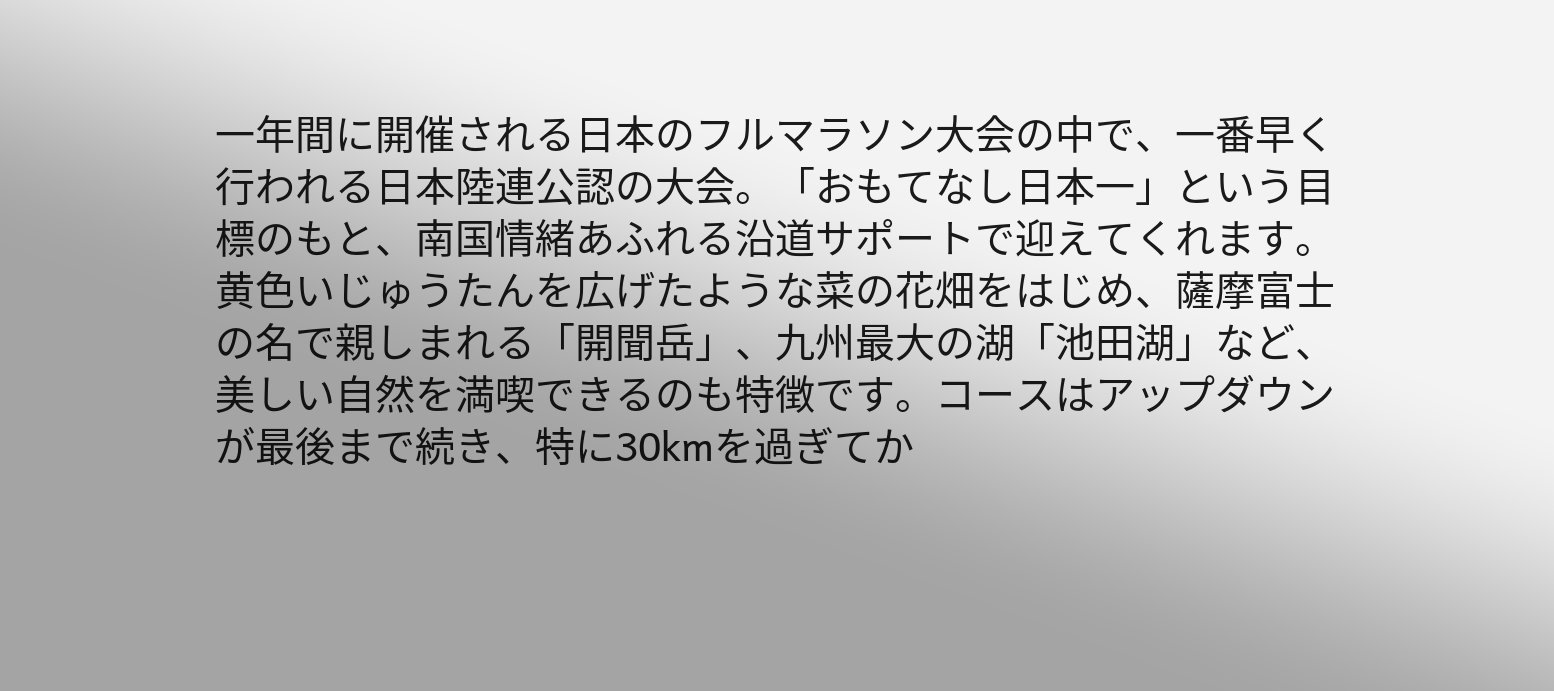一年間に開催される日本のフルマラソン大会の中で、一番早く行われる日本陸連公認の大会。「おもてなし日本一」という目標のもと、南国情緒あふれる沿道サポートで迎えてくれます。黄色いじゅうたんを広げたような菜の花畑をはじめ、薩摩富士の名で親しまれる「開聞岳」、九州最大の湖「池田湖」など、美しい自然を満喫できるのも特徴です。コースはアップダウンが最後まで続き、特に30kmを過ぎてか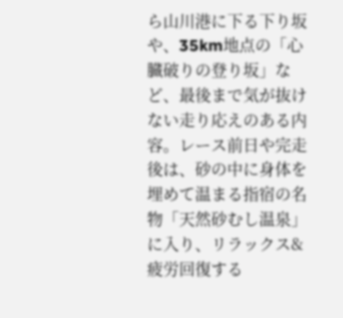ら山川港に下る下り坂や、35km地点の「心臓破りの登り坂」など、最後まで気が抜けない走り応えのある内容。レース前日や完走後は、砂の中に身体を埋めて温まる指宿の名物「天然砂むし温泉」に入り、リラックス&疲労回復する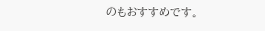のもおすすめです。